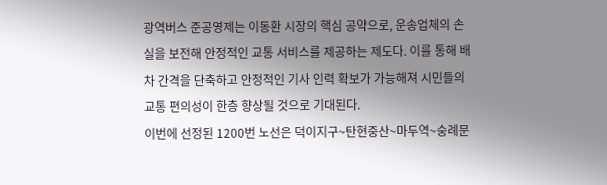광역버스 준공영제는 이동환 시장의 핵심 공약으로, 운송업체의 손실을 보전해 안정적인 교통 서비스를 제공하는 제도다. 이를 통해 배차 간격을 단축하고 안정적인 기사 인력 확보가 가능해져 시민들의 교통 편의성이 한층 향상될 것으로 기대된다.
이번에 선정된 1200번 노선은 덕이지구~탄현중산~마두역~숭례문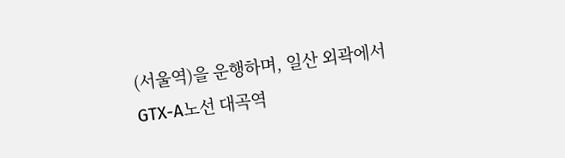(서울역)을 운행하며, 일산 외곽에서 GTX-A노선 대곡역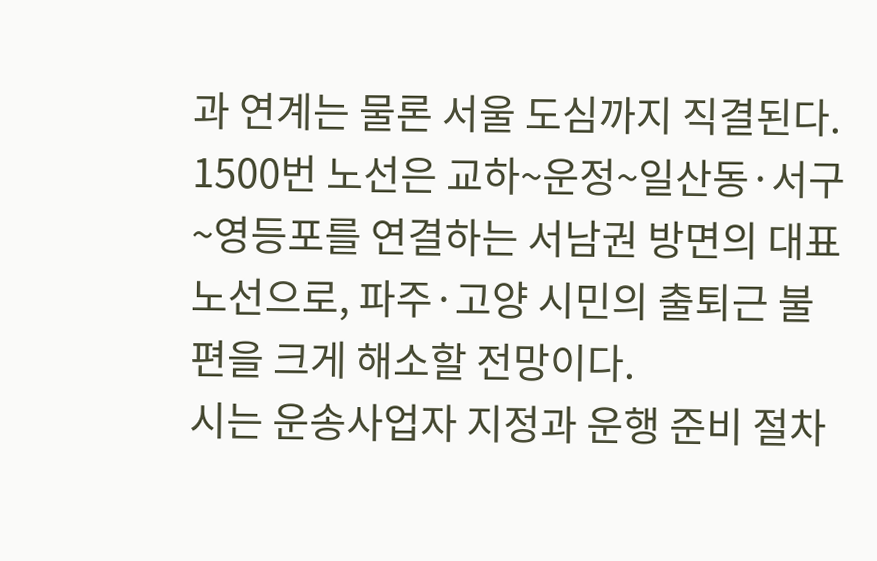과 연계는 물론 서울 도심까지 직결된다.
1500번 노선은 교하~운정~일산동·서구~영등포를 연결하는 서남권 방면의 대표 노선으로, 파주·고양 시민의 출퇴근 불편을 크게 해소할 전망이다.
시는 운송사업자 지정과 운행 준비 절차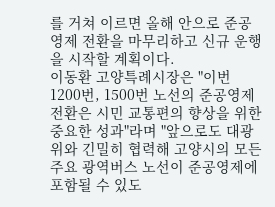를 거쳐 이르면 올해 안으로 준공영제 전환을 마무리하고 신규 운행을 시작할 계획이다.
이동환 고양특례시장은 "이번 1200번, 1500번 노선의 준공영제 전환은 시민 교통편의 향상을 위한 중요한 성과"라며 "앞으로도 대광위와 긴밀히 협력해 고양시의 모든 주요 광역버스 노선이 준공영제에 포함될 수 있도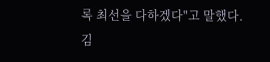록 최선을 다하겠다"고 말했다.
김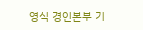영식 경인본부 기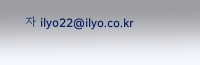자 ilyo22@ilyo.co.kr